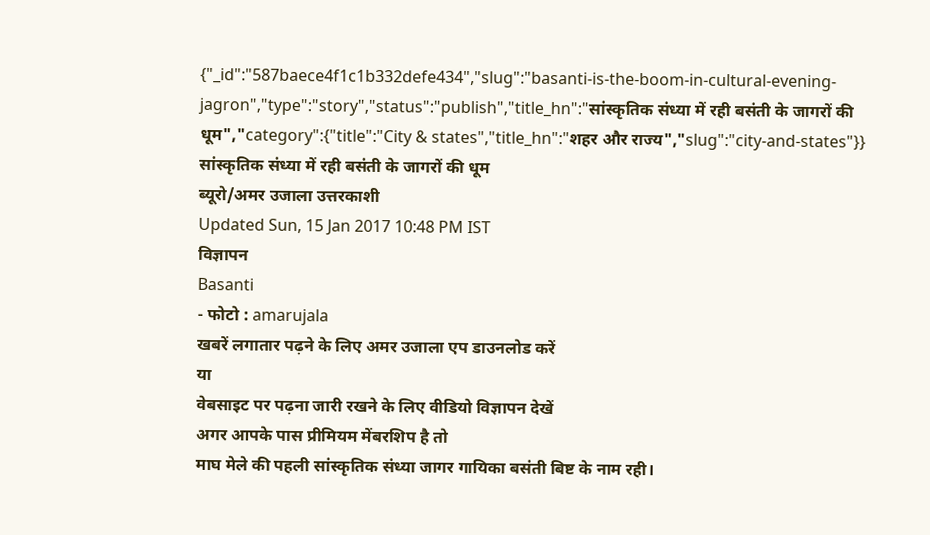{"_id":"587baece4f1c1b332defe434","slug":"basanti-is-the-boom-in-cultural-evening-jagron","type":"story","status":"publish","title_hn":"सांस्कृतिक संध्या में रही बसंती के जागरों की धूम","category":{"title":"City & states","title_hn":"शहर और राज्य","slug":"city-and-states"}}
सांस्कृतिक संध्या में रही बसंती के जागरों की धूम
ब्यूरो/अमर उजाला उत्तरकाशी
Updated Sun, 15 Jan 2017 10:48 PM IST
विज्ञापन
Basanti
- फोटो : amarujala
खबरें लगातार पढ़ने के लिए अमर उजाला एप डाउनलोड करें
या
वेबसाइट पर पढ़ना जारी रखने के लिए वीडियो विज्ञापन देखें
अगर आपके पास प्रीमियम मेंबरशिप है तो
माघ मेले की पहली सांस्कृतिक संध्या जागर गायिका बसंती बिष्ट के नाम रही।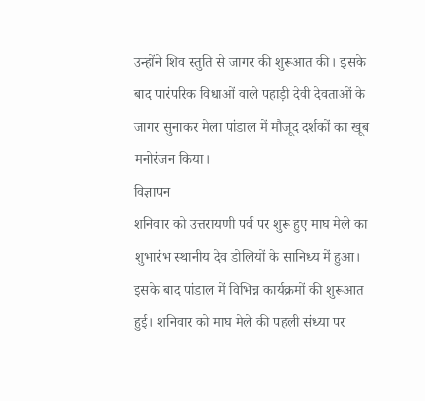उन्होंने शिव स्तुति से जागर की शुरूआत की। इसके बाद पारंपरिक विधाओं वाले पहाड़ी देवी देवताओं के जागर सुनाकर मेला पांडाल में मौजूद दर्शकों का खूब मनोरंजन किया।
विज्ञापन
शनिवार को उत्तरायणी पर्व पर शुरू हुए माघ मेले का शुभारंभ स्थानीय देव डोलियों के सानिध्य में हुआ। इसके बाद पांडाल में विभिन्न कार्यक्रमों की शुरूआत हुई। शनिवार को माघ मेले की पहली संध्या पर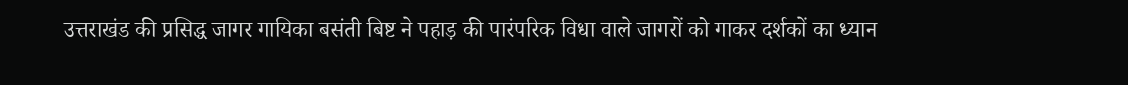उत्तराखंड की प्रसिद्ध जागर गायिका बसंती बिष्ट ने पहाड़ की पारंपरिक विधा वाले जागरों को गाकर दर्शकों का ध्यान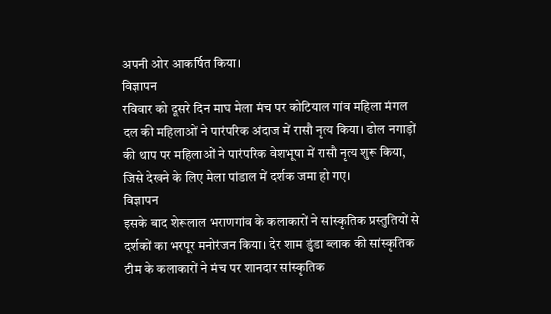अपनी ओर आकर्षित किया।
विज्ञापन
रविवार को दूसरे दिन माघ मेला मंच पर कोटियाल गांव महिला मंगल दल की महिलाओं ने पारंपरिक अंदाज में रासौ नृत्य किया। ढोल नगाड़ों की थाप पर महिलाओं ने पारंपरिक वेशभूषा में रासौ नृत्य शुरू किया, जिसे देखने के लिए मेला पांडाल में दर्शक जमा हो गए।
विज्ञापन
इसके बाद शेरूलाल भराणगांव के कलाकारों ने सांस्कृतिक प्रस्तुतियों से दर्शकों का भरपूर मनोरंजन किया। देर शाम डुंडा ब्लाक की सांस्कृतिक टीम के कलाकारों ने मंच पर शानदार सांस्कृतिक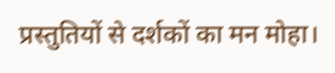प्रस्तुतियों से दर्शकों का मन मोहा।